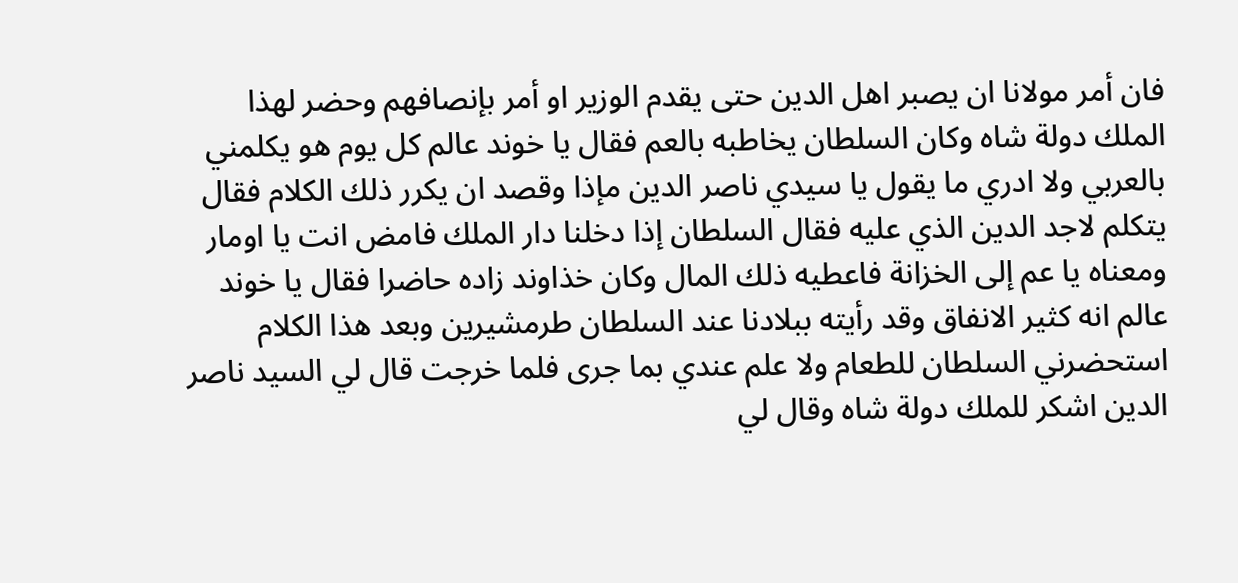فان أمر مولانا ان يصبر اهل الدين حتى يقدم الوزير او أمر بإنصافهم وحضر لهذا الملك دولة شاه وكان السلطان يخاطبه بالعم فقال يا خوند عالم كل يوم هو يكلمني بالعربي ولا ادري ما يقول يا سيدي ناصر الدين مإذا وقصد ان يكرر ذلك الكلام فقال يتكلم لاجد الدين الذي عليه فقال السلطان إذا دخلنا دار الملك فامض انت يا اومار ومعناه يا عم إلى الخزانة فاعطيه ذلك المال وكان خذاوند زاده حاضرا فقال يا خوند عالم انه كثير الانفاق وقد رأيته ببلادنا عند السلطان طرمشيرين وبعد هذا الكلام استحضرني السلطان للطعام ولا علم عندي بما جرى فلما خرجت قال لي السيد ناصر الدين اشكر للملك دولة شاه وقال لي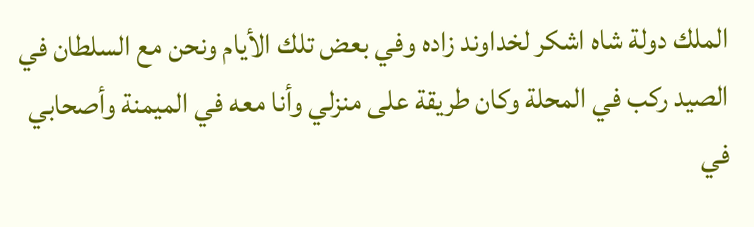الملك دولة شاه اشكر لخداوند زاده وفي بعض تلك الأيام ونحن مع السلطان في الصيد ركب في المحلة وكان طريقة على منزلي وأنا معه في الميمنة وأصحابي في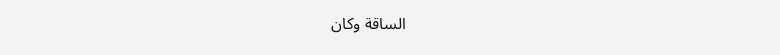الساقة وكان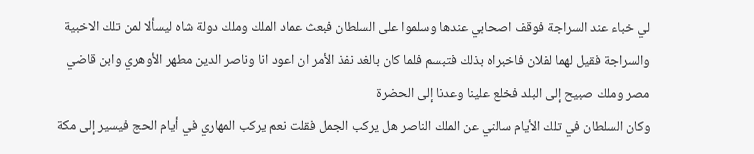لي خباء عند السراجة فوقف اصحابي عندها وسلموا على السلطان فبعث عماد الملك وملك دولة شاه ليسألا لمن تلك الاخبية والسراجة فقيل لهما لفلان فاخبراه بذلك فتبسم فلما كان بالغد نفذ الأمر ان اعود انا وناصر الدين مطهر الأوهري وابن قاضي مصر وملك صبيح إلى البلد فخلع علينا وعدنا إلى الحضرة
وكان السلطان في تلك الأيام سالني عن الملك الناصر هل يركب الجمل فقلت نعم يركب المهاري في أيام الحج فيسير إلى مكة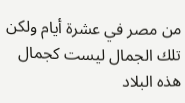من مصر في عشرة أيام ولكن تلك الجمال ليست كجمال هذه البلاد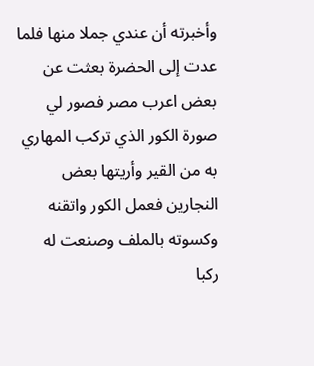وأخبرته أن عندي جملا منها فلما عدت إلى الحضرة بعثت عن بعض اعرب مصر فصور لي صورة الكور الذي تركب المهاري به من القير وأريتها بعض النجارين فعمل الكور واتقنه وكسوته بالملف وصنعت له ركبا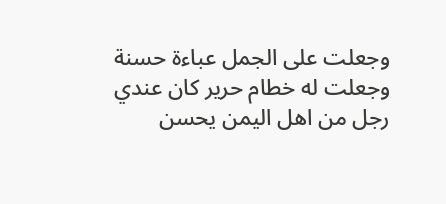وجعلت على الجمل عباءة حسنة وجعلت له خطام حرير كان عندي رجل من اهل اليمن يحسن